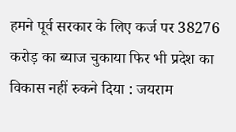हमने पूर्व सरकार के लिए कर्ज पर 38276 करोड़ का ब्याज चुकाया फिर भी प्रदेश का विकास नहीं रुकने दिया : जयराम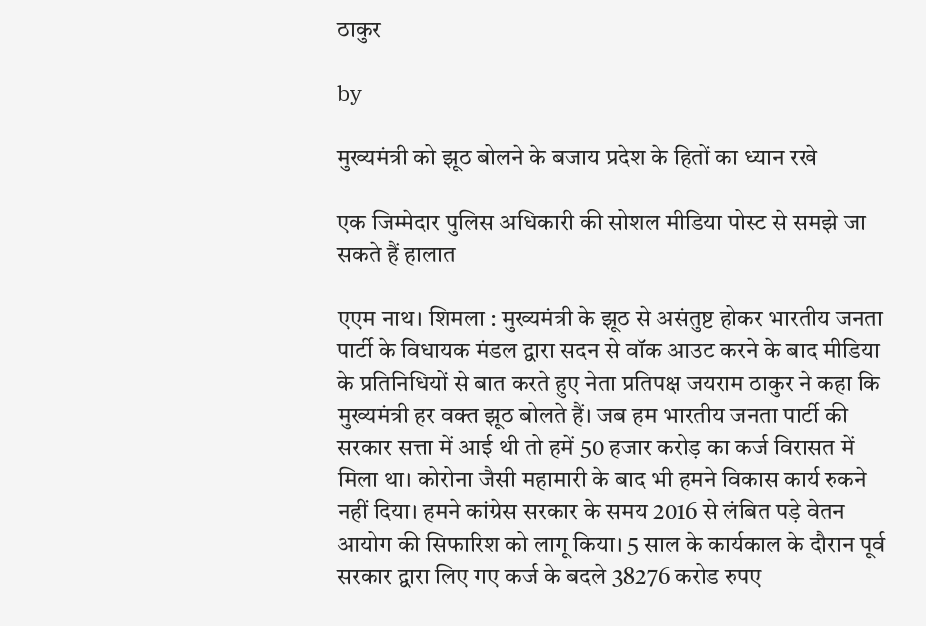ठाकुर

by

मुख्यमंत्री को झूठ बोलने के बजाय प्रदेश के हितों का ध्यान रखे

एक जिम्मेदार पुलिस अधिकारी की सोशल मीडिया पोस्ट से समझे जा सकते हैं हालात

एएम नाथ। शिमला : मुख्यमंत्री के झूठ से असंतुष्ट होकर भारतीय जनता पार्टी के विधायक मंडल द्वारा सदन से वॉक आउट करने के बाद मीडिया के प्रतिनिधियों से बात करते हुए नेता प्रतिपक्ष जयराम ठाकुर ने कहा कि मुख्यमंत्री हर वक्त झूठ बोलते हैं। जब हम भारतीय जनता पार्टी की सरकार सत्ता में आई थी तो हमें 50 हजार करोड़ का कर्ज विरासत में मिला था। कोरोना जैसी महामारी के बाद भी हमने विकास कार्य रुकने नहीं दिया। हमने कांग्रेस सरकार के समय 2016 से लंबित पड़े वेतन आयोग की सिफारिश को लागू किया। 5 साल के कार्यकाल के दौरान पूर्व सरकार द्वारा लिए गए कर्ज के बदले 38276 करोड रुपए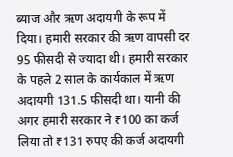ब्याज और ऋण अदायगी के रूप में दिया। हमारी सरकार की ऋण वापसी दर 95 फीसदी से ज्यादा थी। हमारी सरकार के पहले 2 साल के कार्यकाल में ऋण अदायगी 131.5 फीसदी था। यानी की अगर हमारी सरकार ने ₹100 का कर्ज लिया तो ₹131 रुपए की कर्ज अदायगी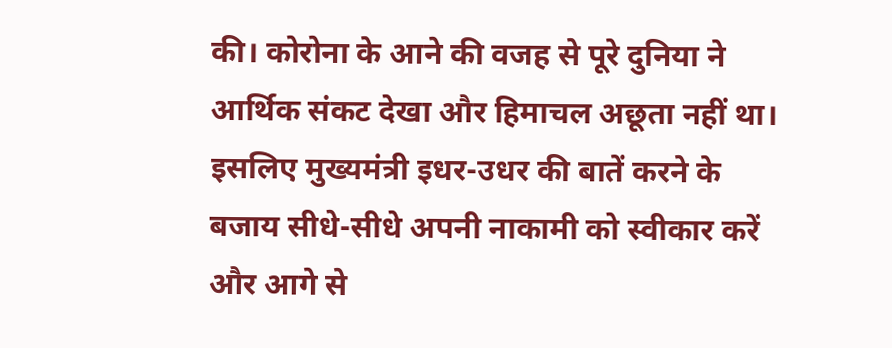की। कोरोना के आने की वजह से पूरे दुनिया ने आर्थिक संकट देखा और हिमाचल अछूता नहीं था। इसलिए मुख्यमंत्री इधर-उधर की बातें करने के बजाय सीधे-सीधे अपनी नाकामी को स्वीकार करें और आगे से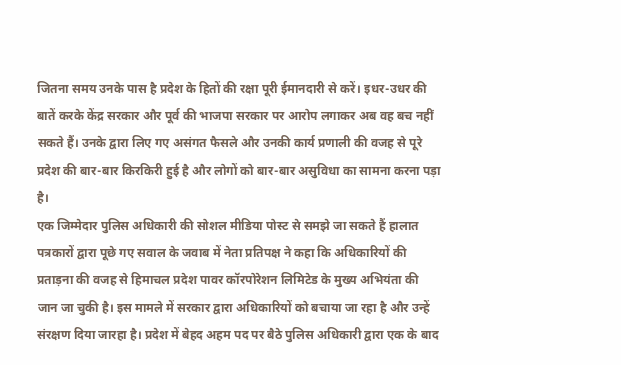जितना समय उनके पास है प्रदेश के हितों की रक्षा पूरी ईमानदारी से करें। इधर-उधर की बातें करके केंद्र सरकार और पूर्व की भाजपा सरकार पर आरोप लगाकर अब वह बच नहीं सकते हैं। उनके द्वारा लिए गए असंगत फैसले और उनकी कार्य प्रणाली की वजह से पूरे प्रदेश की बार-बार किरकिरी हुई है और लोगों को बार-बार असुविधा का सामना करना पड़ा है।
एक जिम्मेदार पुलिस अधिकारी की सोशल मीडिया पोस्ट से समझे जा सकते हैं हालात
पत्रकारों द्वारा पूछे गए सवाल के जवाब में नेता प्रतिपक्ष ने कहा कि अधिकारियों की प्रताड़ना की वजह से हिमाचल प्रदेश पावर कॉरपोरेशन लिमिटेड के मुख्य अभियंता की जान जा चुकी है। इस मामले में सरकार द्वारा अधिकारियों को बचाया जा रहा है और उन्हें संरक्षण दिया जारहा है। प्रदेश में बेहद अहम पद पर बैठे पुलिस अधिकारी द्वारा एक के बाद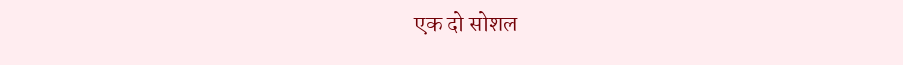एक दो सोशल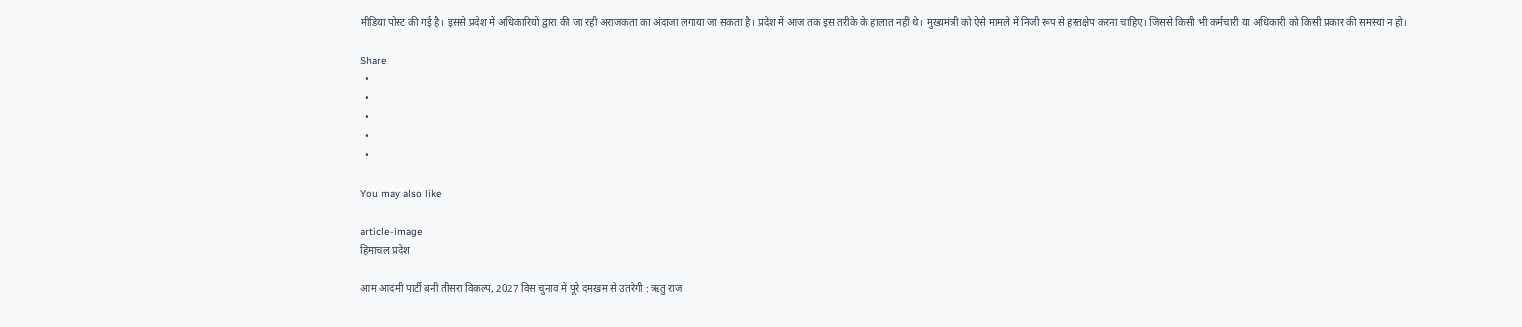मीडिया पोस्ट की गई है। इससे प्रदेश में अधिकारियों द्वारा की जा रही अराजकता का अंदाजा लगाया जा सकता है। प्रदेश में आज तक इस तरीके के हालात नहीं थे। मुख्यमंत्री को ऐसे मामले में निजी रूप से हस्तक्षेप करना चाहिए। जिससे किसी भी कर्मचारी या अधिकारी को किसी प्रकार की समस्या न हो।

Share
  •
  •
  •
  •
  •

You may also like

article-image
हिमाचल प्रदेश

आम आदमी पार्टी बनी तीसरा विकल्प, 2027 विस चुनाव में पूरे दमखम से उतरेगी : ऋतु राज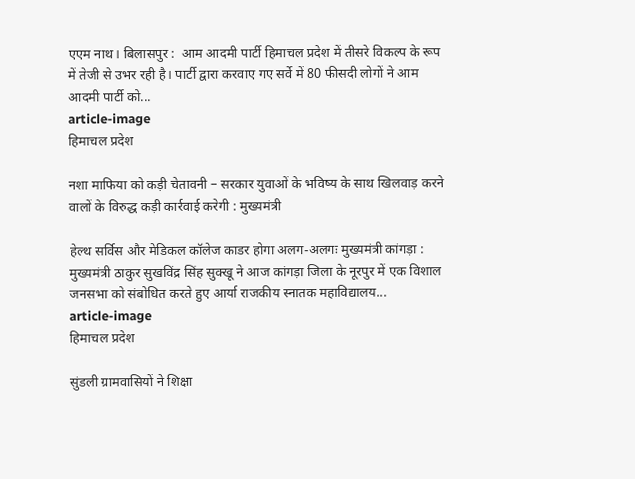एएम नाथ। बिलासपुर :  आम आदमी पार्टी हिमाचल प्रदेश में तीसरे विकल्प के रूप में तेजी से उभर रही है। पार्टी द्वारा करवाए गए सर्वे में 80 फीसदी लोगों ने आम आदमी पार्टी को...
article-image
हिमाचल प्रदेश

नशा माफिया को कड़ी चेतावनी – सरकार युवाओं के भविष्य के साथ खिलवाड़ करने वालों के विरुद्ध कड़ी कार्रवाई करेगी : मुख्यमंत्री

हेल्थ सर्विस और मेडिकल कॉलेज काडर होगा अलग-अलगः मुख्यमंत्री कांगड़ा : मुख्यमंत्री ठाकुर सुखविंद्र सिंह सुक्खू ने आज कांगड़ा जिला के नूरपुर में एक विशाल जनसभा को संबोधित करते हुए आर्या राजकीय स्नातक महाविद्यालय...
article-image
हिमाचल प्रदेश

सुंडली ग्रामवासियों ने शिक्षा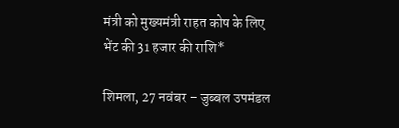मंत्री को मुख्यमंत्री राहत कोष के लिए भेंट की 31 हजार की राशि*

शिमला, 27 नवंबर – जुब्बल उपमंडल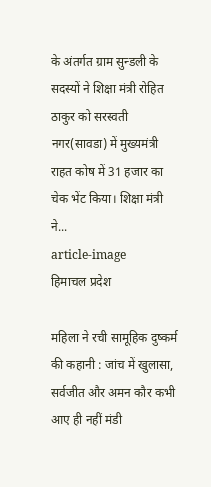के अंतर्गत ग्राम सुन्डली के सदस्यों ने शिक्षा मंत्री रोहित ठाकुर को सरस्वती नगर(सावडा) में मुख्यमंत्री राहत कोष में 31 हजार का चेक भेंट किया। शिक्षा मंत्री ने...
article-image
हिमाचल प्रदेश

महिला ने रची सामूहिक दुष्कर्म की कहानी : जांच में खुलासा, सर्वजीत और अमन कौर कभी आए ही नहीं मंडी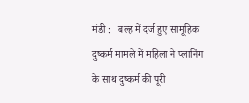मंडी :   बल्ह में दर्ज हुए सामूहिक दुष्कर्म मामले में महिला ने प्लानिंग के साथ दुष्कर्म की पूरी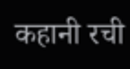कहानी रची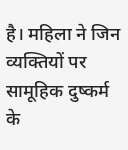है। महिला ने जिन व्यक्तियों पर सामूहिक दुष्कर्म के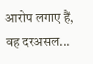आरोप लगाए हैं, वह दरअसल...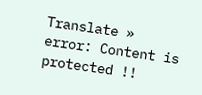Translate »
error: Content is protected !!